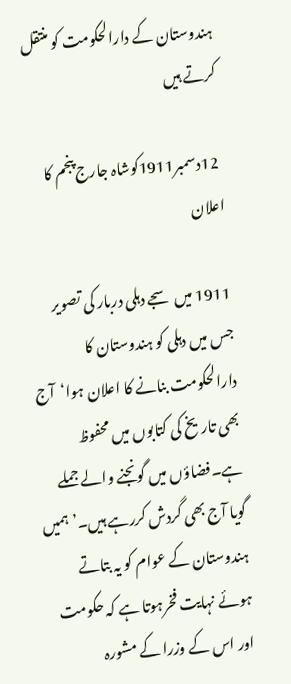ہندوستان کے دارالحکومت کو منتقل کرتے ہیں

 12دسمبر1911کوشاہ جارج پنجم کا اعلان

1911 میں سجے دہلی دربار کی تصویر جس میں دہلی کو ہندوستان کا دارالحکومت بنانے کا اعلان ہوا‘آج بھی تاریخ کی کتابوں میں محفوظ ہے۔فضاؤں میں گونجنے والے جملے گویا آج بھی گردش کررہے ہیں۔’ہمیں ہندوستان کے عوام کو یہ بتاتے ہوئے نہایت فخرہوتا ہے کہ حکومت اور اس کے وزرا کے مشورہ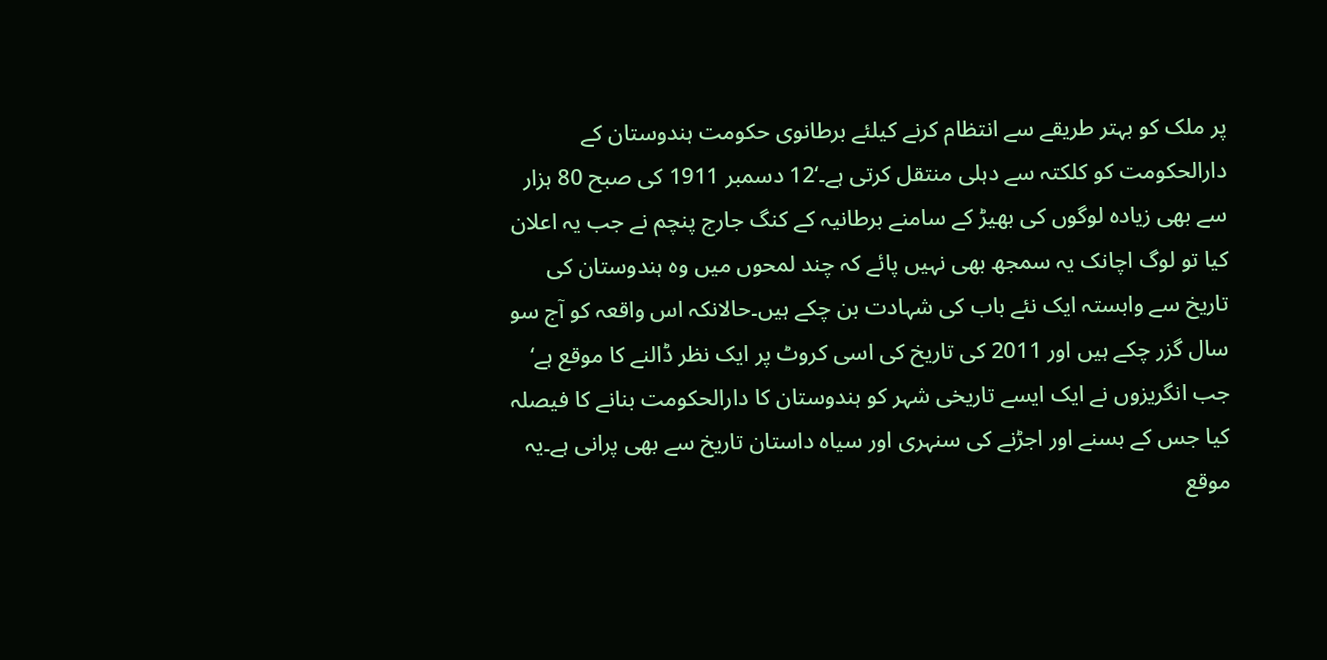پر ملک کو بہتر طریقے سے انتظام کرنے کیلئے برطانوی حکومت ہندوستان کے دارالحکومت کو کلکتہ سے دہلی منتقل کرتی ہے۔‘12 دسمبر 1911 کی صبح 80 ہزار سے بھی زیادہ لوگوں کی بھیڑ کے سامنے برطانیہ کے کنگ جارج پنچم نے جب یہ اعلان کیا تو لوگ اچانک یہ سمجھ بھی نہیں پائے کہ چند لمحوں میں وہ ہندوستان کی تاریخ سے وابستہ ایک نئے باب کی شہادت بن چکے ہیں۔حالانکہ اس واقعہ کو آج سو سال گزر چکے ہیں اور 2011 کی تاریخ کی اسی کروٹ پر ایک نظر ڈالنے کا موقع ہے‘ جب انگریزوں نے ایک ایسے تاریخی شہر کو ہندوستان کا دارالحکومت بنانے کا فیصلہ کیا جس کے بسنے اور اجڑنے کی سنہری اور سیاہ داستان تاریخ سے بھی پرانی ہے۔یہ موقع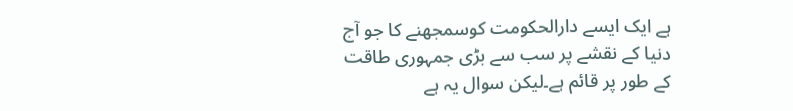ہے ایک ایسے دارالحکومت کوسمجھنے کا جو آج دنیا کے نقشے پر سب سے بڑی جمہوری طاقت کے طور پر قائم ہے۔لیکن سوال یہ ہے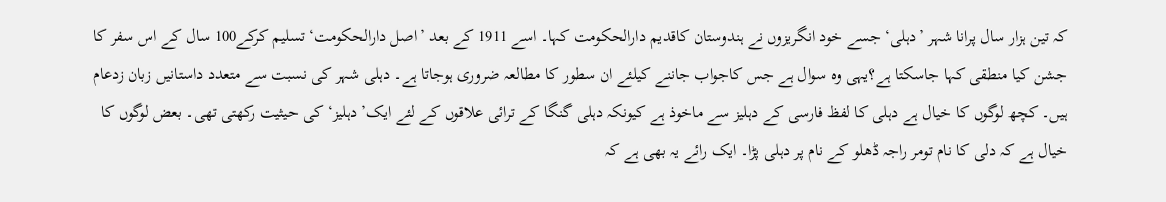کہ تین ہزار سال پرانا شہر ’دہلی‘ جسے خود انگریزوں نے ہندوستان کاقدیم دارالحکومت کہا۔ اسے 1911 کے بعد ’اصل دارالحکومت‘ تسلیم کرکے100 سال کے اس سفر کا جشن کیا منطقی کہا جاسکتا ہے؟یہی وہ سوال ہے جس کاجواب جاننے کیلئے ان سطور کا مطالعہ ضروری ہوجاتا ہے۔ دہلی شہر کی نسبت سے متعدد داستانیں زبان زدعام ہیں۔ کچھ لوگوں کا خیال ہے دہلی کا لفظ فارسی کے دہلیز سے ماخوذ ہے کیونکہ دہلی گنگا کے ترائی علاقوں کے لئے ایک’دہلیز‘ کی حیثیت رکھتی تھی۔ بعض لوگوں کا خیال ہے کہ دلی کا نام تومر راجہ ڈھلو کے نام پر دہلی پڑا۔ ایک رائے یہ بھی ہے کہ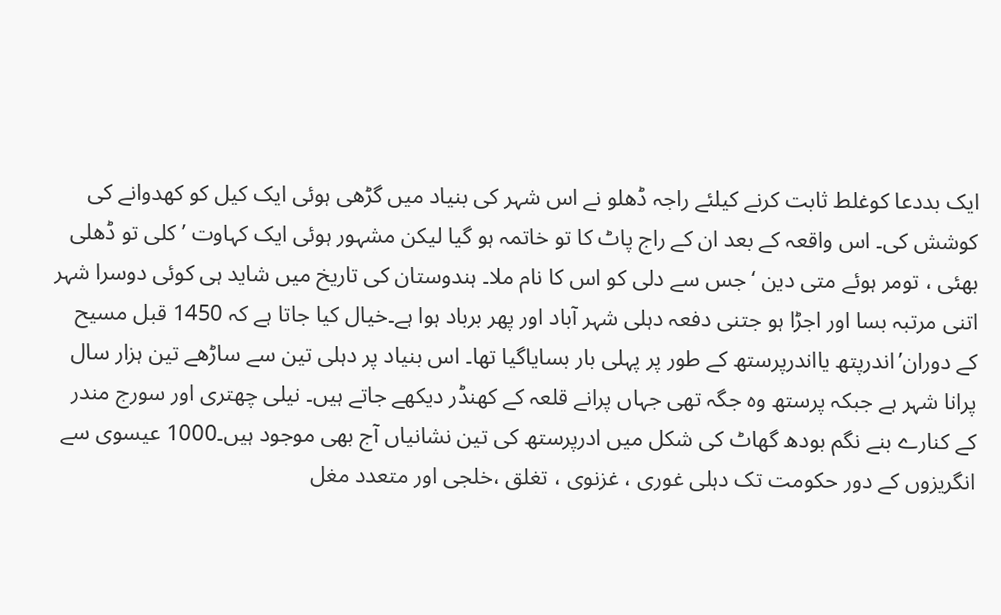ایک بددعا کوغلط ثابت کرنے کیلئے راجہ ڈھلو نے اس شہر کی بنیاد میں گڑھی ہوئی ایک کیل کو کھدوانے کی کوشش کی۔ اس واقعہ کے بعد ان کے راج پاٹ کا تو خاتمہ ہو گیا لیکن مشہور ہوئی ایک کہاوت ’ کلی تو ڈھلی بھئی ، تومر ہوئے متی دین ‘ جس سے دلی کو اس کا نام ملا۔ ہندوستان کی تاریخ میں شاید ہی کوئی دوسرا شہر اتنی مرتبہ بسا اور اجڑا ہو جتنی دفعہ دہلی شہر آباد اور پھر برباد ہوا ہے۔خیال کیا جاتا ہے کہ 1450 قبل مسیح کے دوران’اندرپتھ یااندرپرستھ کے طور پر پہلی بار بسایاگیا تھا۔ اس بنیاد پر دہلی تین سے ساڑھے تین ہزار سال پرانا شہر ہے جبکہ پرستھ وہ جگہ تھی جہاں پرانے قلعہ کے کھنڈر دیکھے جاتے ہیں۔ نیلی چھتری اور سورج مندر کے کنارے بنے نگم بودھ گھاٹ کی شکل میں ادرپرستھ کی تین نشانیاں آج بھی موجود ہیں۔1000 عیسوی سے انگریزوں کے دور حکومت تک دہلی غوری ، غزنوی ، تغلق ،خلجی اور متعدد مغل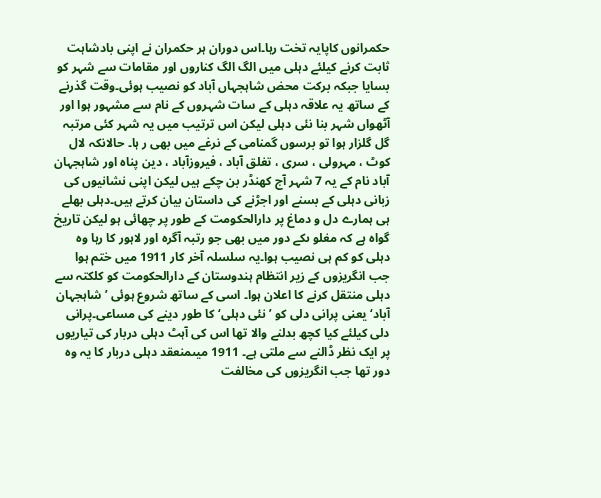حکمرانوں کاپایہ تخت رہا۔اس دوران ہر حکمران نے اپنی بادشاہت ثابت کرنے کیلئے دہلی میں الگ الگ کناروں اور مقامات سے شہر کو بسایا جبکہ برکت محض شاہجہاں آباد کو نصیب ہوئی۔وقت گذرنے کے ساتھ یہ علاقہ دہلی کے سات شہروں کے نام سے مشہور ہوا اور آٹھواں شہر بنا نئی دہلی لیکن اس ترتیب میں یہ شہر کئی مرتبہ گل گلزار ہوا تو برسوں گمنامی کے نرغے میں بھی ر ہا۔ حالانکہ لال کوٹ ، مہرولی ، سری ، تغلق آباد ، فیروزآباد ، دین پناہ اور شاہجہان آباد نام کے یہ 7 شہر آج کھنڈر بن چکے ہیں لیکن اپنی نشانیوں کی زبانی دہلی کے بسنے اور اجڑنے کی داستان بیان کرتے ہیں۔دہلی بھلے ہی ہمارے دل و دماغ پر دارالحکومت کے طور پر چھائی ہو لیکن تاریخ گواہ ہے کہ مغلو ںکے دور میں بھی جو رتبہ آگرہ اور لاہور کا رہا وہ دہلی کو کم ہی نصیب ہوا۔یہ سلسلہ آخر کار 1911 میں ختم ہوا جب انگریزوں کے زیر انتظام ہندوستان کے دارالحکومت کو کلکتہ سے دہلی منتقل کرنے کا اعلان ہوا۔ اسی کے ساتھ شروع ہوئی ’شاہجہان آباد‘یعنی پرانی دلی کو ’نئی دہلی‘کا طور دینے کی مساعی۔پرانی دلی کیلئے کیا کچھ بدلنے والا تھا اس کی آہٹ دہلی دربار کی تیاریوں پر ایک نظر ڈالنے سے ملتی ہے۔ 1911 میںمنعقد دہلی دربار کا یہ وہ دور تھا جب انگریزوں کی مخالفت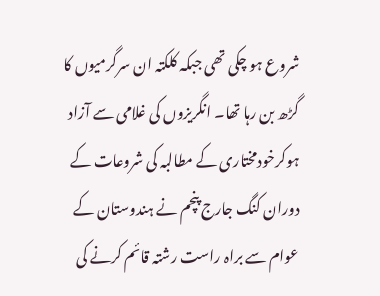شروع ہو چکی تھی جبکہ کلکتہ ان سرگرمیوں کا گڑھ بن رہا تھا۔ انگریزوں کی غلامی سے آزاد ہوکرخودمختاری کے مطالبہ کی شروعات کے دوران کنگ جارج پنچم نے ہندوستان کے عوام سے براہ راست رشتہ قائم کرنے کی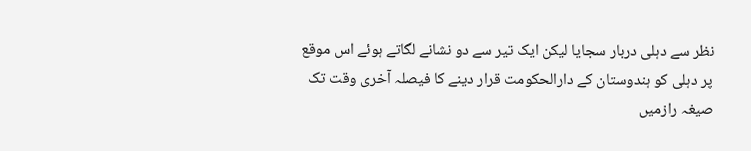نظر سے دہلی دربار سجایا لیکن ایک تیر سے دو نشانے لگاتے ہوئے اس موقع پر دہلی کو ہندوستان کے دارالحکومت قرار دینے کا فیصلہ آخری وقت تک صیغہ رازمیں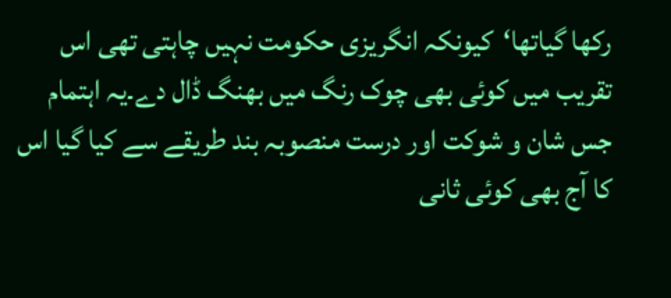رکھا گیاتھا‘کیونکہ انگریزی حکومت نہیں چاہتی تھی اس تقریب میں کوئی بھی چوک رنگ میں بھنگ ڈال دے۔یہ اہتمام جس شان و شوکت اور درست منصوبہ بند طریقے سے کیا گیا اس کا آج بھی کوئی ثانی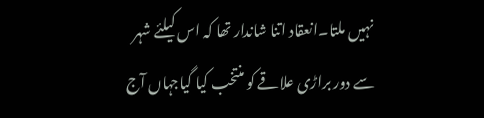نہیں ملتا۔انعقاد اتنا شاندار تھا کہ اس کیلئے شہر سے دور براڑی علاقے کو منتخب کیا گیاجہاں آج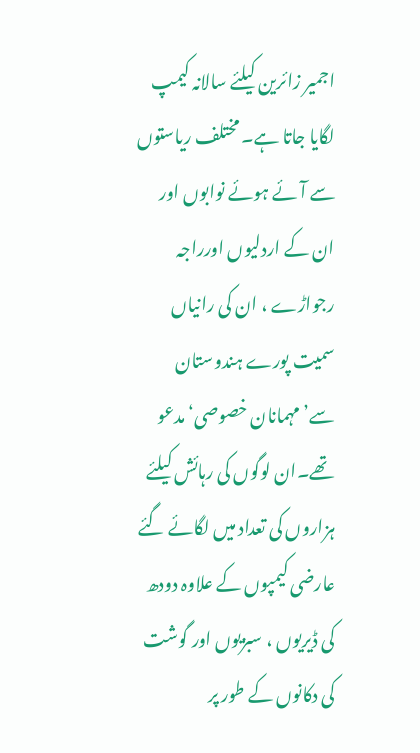اجمیر زائرین کیلئے سالانہ کیمپ لگایا جاتا ہے۔ مختلف ریاستوں سے آئے ہوئے نوابوں اور ان کے اردلیوں اورراجہ رجواڑے ، ان کی رانیاں سمیت پورے ہندوستان سے’مہمانان خصوصی‘ مدعو تھے۔ان لوگوں کی رہائش کیلئے ہزاروں کی تعداد میں لگائے گئے عارضی کیمپوں کے علاوہ دودھ کی ڈیریوں ، سبزیوں اور گوشت کی دکانوں کے طور پر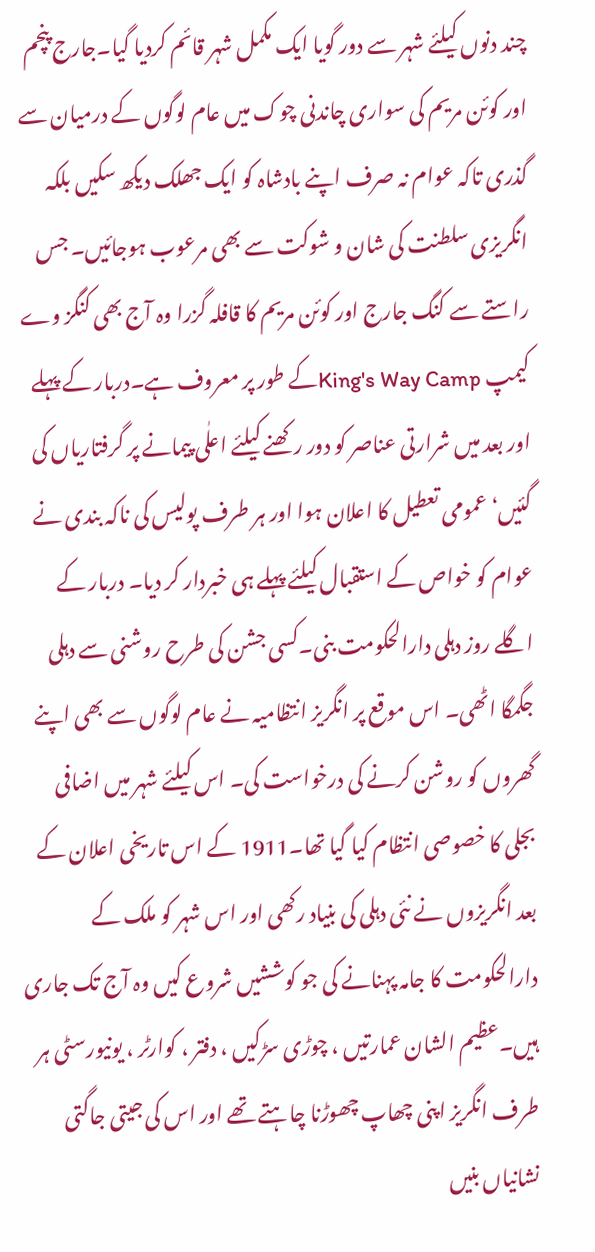چند دنوں کیلئے شہر سے دور گویا ایک مکمل شہر قائم کردیا گیا۔جارج پنچم اور کوئن مریم کی سواری چاندنی چوک میں عام لوگوں کے درمیان سے گذری تاکہ عوام نہ صرف اپنے بادشاہ کو ایک جھلک دیکھ سکیں بلکہ انگریزی سلطنت کی شان و شوکت سے بھی مرعوب ہوجائیں۔ جس راستے سے کنگ جارج اور کوئن مریم کا قافلہ گزرا وہ آج بھی کنگز وے کیمپ King's Way Campکے طور پر معروف ہے۔دربار کے پہلے اور بعد میں شرارتی عناصر کو دور رکھنے کیلئے اعلٰی پیمانے پر گرفتاریاں کی گئیں‘عمومی تعطیل کا اعلان ہوا اور ہر طرف پولیس کی ناکہ بندی نے عوام کو خواص کے استقبال کیلئے پہلے ہی خبردار کر دیا۔ دربار کے اگلے روز دہلی دارالحکومت بنی۔کسی جشن کی طرح روشنی سے دہلی جگمگا اٹھی۔ اس موقع پر انگریز انتظامیہ نے عام لوگوں سے بھی اپنے گھروں کو روشن کرنے کی درخواست کی۔ اس کیلئے شہر میں اضافی بجلی کا خصوصی انتظام کیا گیا تھا۔1911 کے اس تاریخی اعلان کے بعد انگریزوں نے نئی دہلی کی بنیاد رکھی اور اس شہر کو ملک کے دارالحکومت کا جامہ پہنانے کی جو کوششیں شروع کیں وہ آج تک جاری ہیں۔عظیم الشان عمارتیں ، چوڑی سڑکیں ، دفتر ، کوارٹر ، یونیورسٹی ہر طرف انگریز اپنی چھاپ چھوڑنا چاہتے تھے اور اس کی جیتی جاگتی نشانیاں بنیں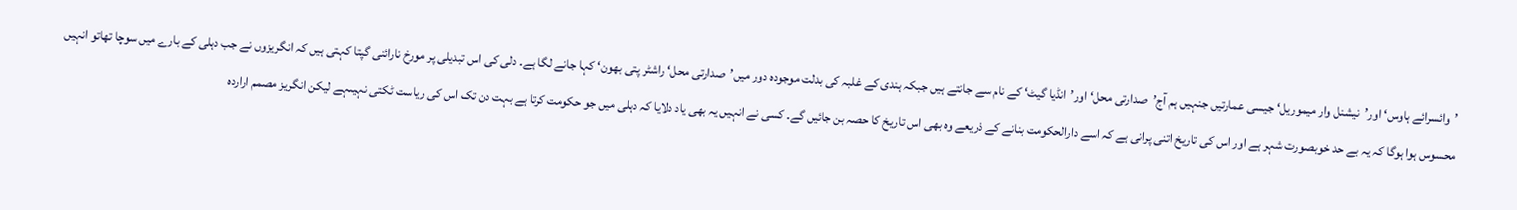’وائسرائے ہاوس‘اور’نیشنل وار میموریل‘ جیسی عمارتیں جنہیں ہم آج’صدارتی محل‘ اور’انڈیا گیٹ‘ کے نام سے جانتے ہیں جبکہ ہندی کے غلبہ کی بدلت موجودہ دور میں’صدارتی محل‘ راشٹر پتی بھون‘ کہا جانے لگا ہے۔ دلی کی اس تبدیلی پر مورخ نارائنی گپتا کہتی ہیں کہ انگریزوں نے جب دہلی کے بارے میں سوچا تھاتو انہیں محسوس ہوا ہوگا کہ یہ بے حد خوبصورت شہر ہے اور اس کی تاریخ اتنی پرانی ہے کہ اسے دارالحکومت بنانے کے ذریعے وہ بھی اس تاریخ کا حصہ بن جائیں گے۔ کسی نے انہیں یہ بھی یاد دلایا کہ دہلی میں جو حکومت کرتا ہے بہت دن تک اس کی ریاست ٹکتی نہیںہے لیکن انگریز مصمم اراردہ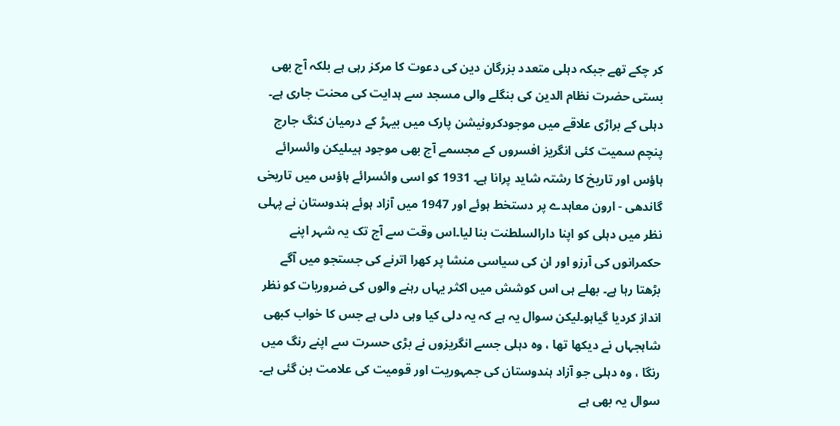کر چکے تھے جبکہ دہلی متعدد بزرگان دین کی دعوت کا مرکز رہی ہے بلکہ آج بھی بستی حضرت نظام الدین کی بنگلے والی مسجد سے ہدایت کی محنت جاری ہے۔ دہلی کے براڑی علاقے میں موجودکرونیشن پارک میں بیہڑ کے درمیان کنگ جارج پنچم سمیت کئی انگریز افسروں کے مجسمے آج بھی موجود ہیںلیکن وائسرائے ہاؤس اور تاریخ کا رشتہ شاید پرانا ہے۔ 1931 کو اسی وائسرائے ہاؤس میں تاریخی گاندھی - ارون معاہدے پر دستخط ہوئے اور 1947 میں آزاد ہوئے ہندوستان نے پہلی نظر میں دہلی کو اپنا دارالسلطنت بنا لیا۔اس وقت سے آج تک یہ شہر اپنے حکمرانوں کی آرزو اور ان کی سیاسی منشا پر کھرا اترنے کی جستجو میں آگے بڑھتا رہا ہے۔ بھلے ہی اس کوشش میں اکثر یہاں رہنے والوں کی ضروریات کو نظر انداز کردیا گیاہو۔لیکن سوال یہ ہے کہ یہ دلی کیا وہی دلی ہے جس کا خواب کبھی شاہجہاں نے دیکھا تھا ، وہ دہلی جسے انگریزوں نے بڑی حسرت سے اپنے رنگ میں رنگا ، وہ دہلی جو آزاد ہندوستان کی جمہوریت اور قومیت کی علامت بن گئی ہے۔ سوال یہ بھی ہے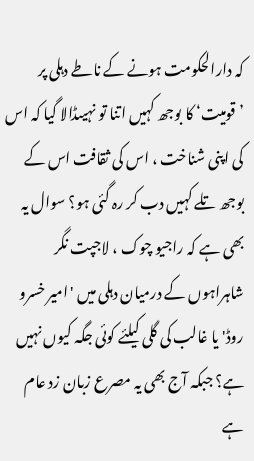کہ دارالحکومت ہونے کے ناطے دہلی پر ’قومیت‘ کا بوجھ کہیں اتنا تو نہیںڈالا گیا کہ اس کی اپنی شناخت ، اس کی ثقافت اس کے بوجھ تلے کہیں دب کر رہ گئی ہو؟ سوال یہ بھی ہے کہ راجیو چوک ، لاجپت نگر شاہراہوں کے درمیان دہلی میں 'امیر خسرو روڈ' یا غالب کی گلی کیلئے کوئی جگہ کیوں نہیں ہے؟ جبکہ آج بھی یہ مصرع زبان زد عام ہے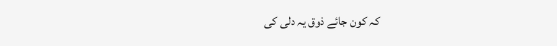کہ کون جائے ذوق یہ دلی کی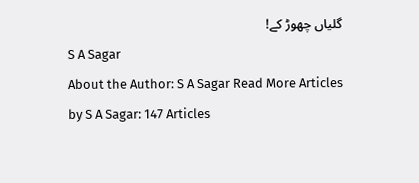گلیاں چھوڑ کے!
S A Sagar
About the Author: S A Sagar Read More Articles by S A Sagar: 147 Articles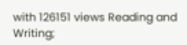with 126151 views Reading and Writing;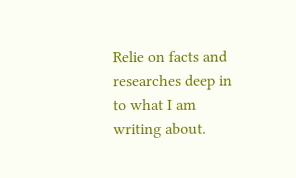Relie on facts and researches deep in to what I am writing about.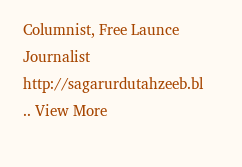Columnist, Free Launce Journalist
http://sagarurdutahzeeb.bl
.. View More